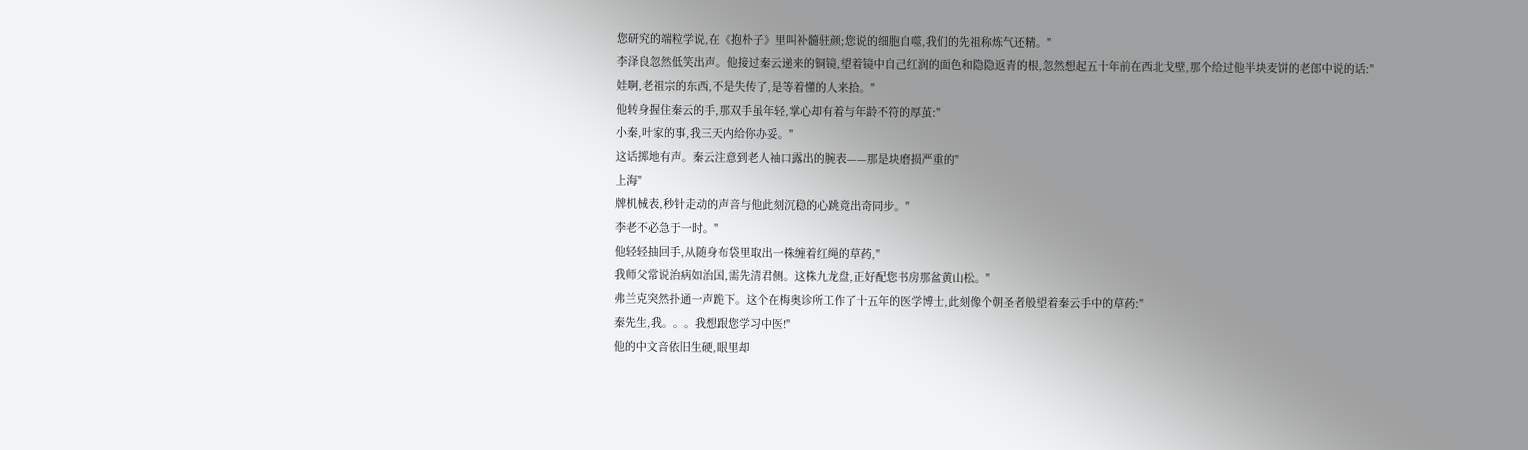您研究的端粒学说,在《抱朴子》里叫补髓驻颜;您说的细胞自噬,我们的先祖称炼气还精。"
李泽良忽然低笑出声。他接过秦云递来的铜镜,望着镜中自己红润的面色和隐隐返青的根,忽然想起五十年前在西北戈壁,那个给过他半块麦饼的老郎中说的话:"
娃啊,老祖宗的东西,不是失传了,是等着懂的人来拾。"
他转身握住秦云的手,那双手虽年轻,掌心却有着与年龄不符的厚茧:"
小秦,叶家的事,我三天内给你办妥。"
这话掷地有声。秦云注意到老人袖口露出的腕表——那是块磨损严重的"
上海"
牌机械表,秒针走动的声音与他此刻沉稳的心跳竟出奇同步。"
李老不必急于一时。"
他轻轻抽回手,从随身布袋里取出一株缠着红绳的草药,"
我师父常说治病如治国,需先清君侧。这株九龙盘,正好配您书房那盆黄山松。"
弗兰克突然扑通一声跪下。这个在梅奥诊所工作了十五年的医学博士,此刻像个朝圣者般望着秦云手中的草药:"
秦先生,我。。。我想跟您学习中医!"
他的中文音依旧生硬,眼里却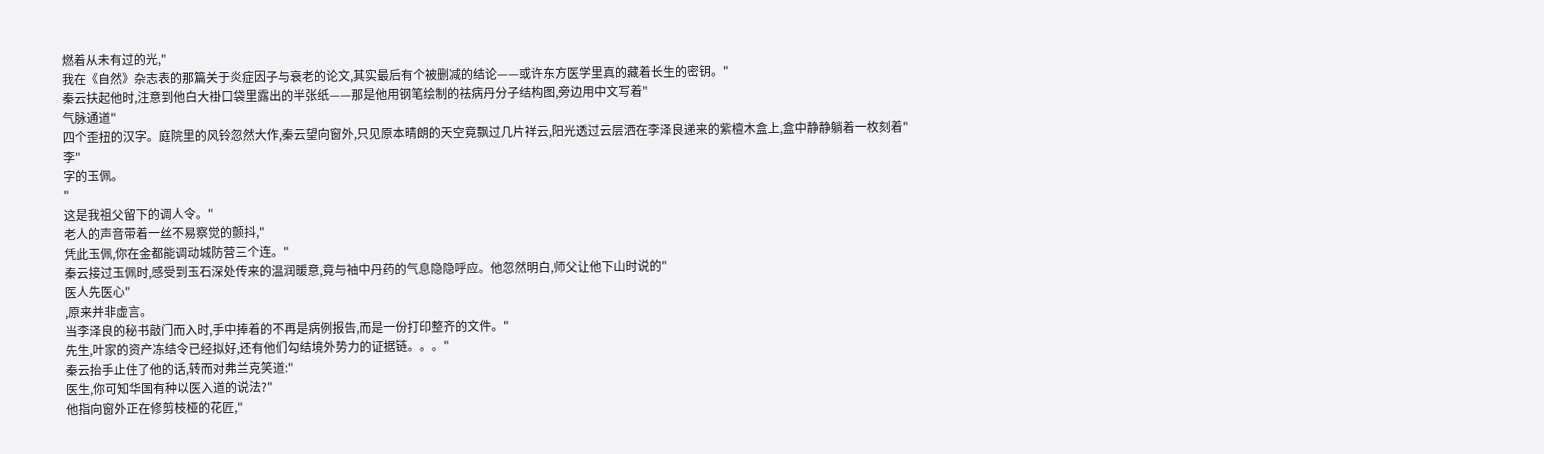燃着从未有过的光,"
我在《自然》杂志表的那篇关于炎症因子与衰老的论文,其实最后有个被删减的结论——或许东方医学里真的藏着长生的密钥。"
秦云扶起他时,注意到他白大褂口袋里露出的半张纸——那是他用钢笔绘制的祛病丹分子结构图,旁边用中文写着"
气脉通道"
四个歪扭的汉字。庭院里的风铃忽然大作,秦云望向窗外,只见原本晴朗的天空竟飘过几片祥云,阳光透过云层洒在李泽良递来的紫檀木盒上,盒中静静躺着一枚刻着"
李"
字的玉佩。
"
这是我祖父留下的调人令。"
老人的声音带着一丝不易察觉的颤抖,"
凭此玉佩,你在金都能调动城防营三个连。"
秦云接过玉佩时,感受到玉石深处传来的温润暖意,竟与袖中丹药的气息隐隐呼应。他忽然明白,师父让他下山时说的"
医人先医心"
,原来并非虚言。
当李泽良的秘书敲门而入时,手中捧着的不再是病例报告,而是一份打印整齐的文件。"
先生,叶家的资产冻结令已经拟好,还有他们勾结境外势力的证据链。。。"
秦云抬手止住了他的话,转而对弗兰克笑道:"
医生,你可知华国有种以医入道的说法?"
他指向窗外正在修剪枝桠的花匠,"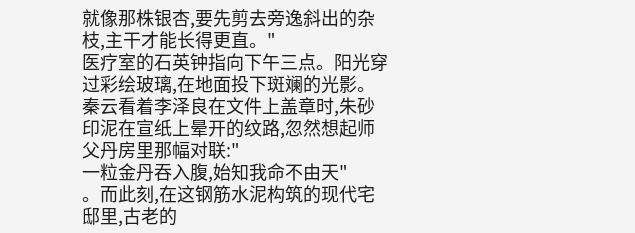就像那株银杏,要先剪去旁逸斜出的杂枝,主干才能长得更直。"
医疗室的石英钟指向下午三点。阳光穿过彩绘玻璃,在地面投下斑斓的光影。秦云看着李泽良在文件上盖章时,朱砂印泥在宣纸上晕开的纹路,忽然想起师父丹房里那幅对联:"
一粒金丹吞入腹,始知我命不由天"
。而此刻,在这钢筋水泥构筑的现代宅邸里,古老的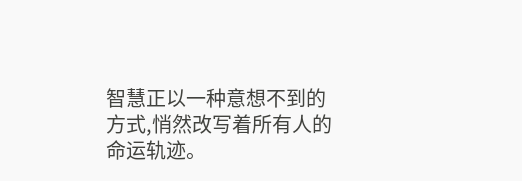智慧正以一种意想不到的方式,悄然改写着所有人的命运轨迹。